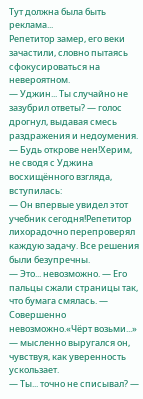Тут должна была быть реклама...
Репетитор замер, его веки зачастили, словно пытаясь сфокусироваться на невероятном.
— Уджин... Ты случайно не зазубрил ответы? — голос дрогнул, выдавая смесь раздражения и недоумения. — Будь открове нен!Херим, не сводя с Уджина восхищённого взгляда, вступилась:
— Он впервые увидел этот учебник сегодня!Репетитор лихорадочно перепроверял каждую задачу. Все решения были безупречны.
— Это... невозможно. — Его пальцы сжали страницы так, что бумага смялась. — Совершенно невозможно.«Чёрт возьми...» — мысленно выругался он, чувствуя, как уверенность ускользает.
— Ты... точно не списывал? —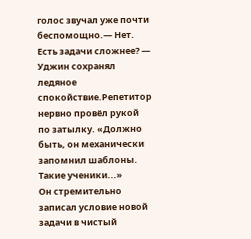голос звучал уже почти беспомощно.— Нет. Есть задачи сложнее? — Уджин сохранял ледяное спокойствие.Репетитор нервно провёл рукой по затылку. «Должно быть, он механически запомнил шаблоны. Такие ученики...»
Он стремительно записал условие новой задачи в чистый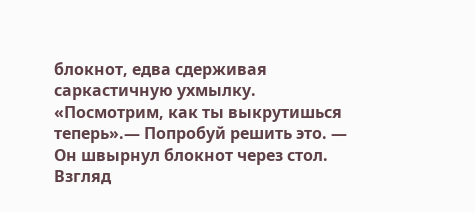блокнот, едва сдерживая саркастичную ухмылку. «Посмотрим, как ты выкрутишься теперь».— Попробуй решить это. — Он швырнул блокнот через стол.
Взгляд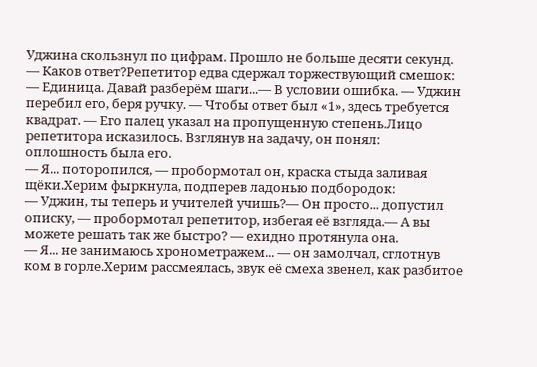Уджина скользнул по цифрам. Прошло не больше десяти секунд.
— Каков ответ?Репетитор едва сдержал торжествующий смешок:
— Единица. Давай разберём шаги...— В условии ошибка. — Уджин перебил его, беря ручку. — Чтобы ответ был «1», здесь требуется квадрат. — Его палец указал на пропущенную степень.Лицо репетитора исказилось. Взглянув на задачу, он понял: оплошность была его.
— Я... поторопился, — пробормотал он, краска стыда заливая щёки.Херим фыркнула, подперев ладонью подбородок:
— Уджин, ты теперь и учителей учишь?— Он просто... допустил описку, — пробормотал репетитор, избегая её взгляда.— А вы можете решать так же быстро? — ехидно протянула она.
— Я... не занимаюсь хронометражем... — он замолчал, сглотнув ком в горле.Херим рассмеялась, звук её смеха звенел, как разбитое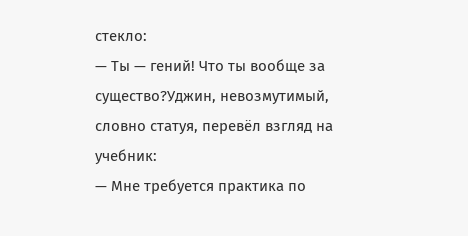стекло:
— Ты — гений! Что ты вообще за существо?Уджин, невозмутимый, словно статуя, перевёл взгляд на учебник:
— Мне требуется практика по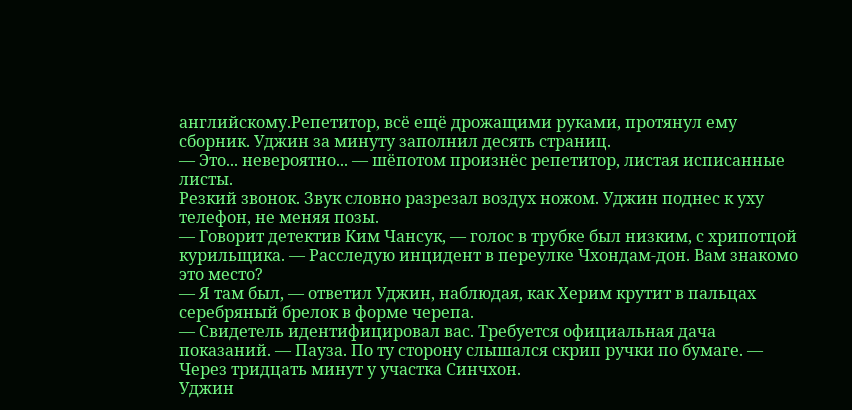английскому.Репетитор, всё ещё дрожащими руками, протянул ему сборник. Уджин за минуту заполнил десять страниц.
— Это... невероятно... — шёпотом произнёс репетитор, листая исписанные листы.
Резкий звонок. Звук словно разрезал воздух ножом. Уджин поднес к уху телефон, не меняя позы.
— Говорит детектив Ким Чансук, — голос в трубке был низким, с хрипотцой курильщика. — Расследую инцидент в переулке Чхондам-дон. Вам знакомо это место?
— Я там был, — ответил Уджин, наблюдая, как Херим крутит в пальцах серебряный брелок в форме черепа.
— Свидетель идентифицировал вас. Требуется официальная дача показаний. — Пауза. По ту сторону слышался скрип ручки по бумаге. — Через тридцать минут у участка Синчхон.
Уджин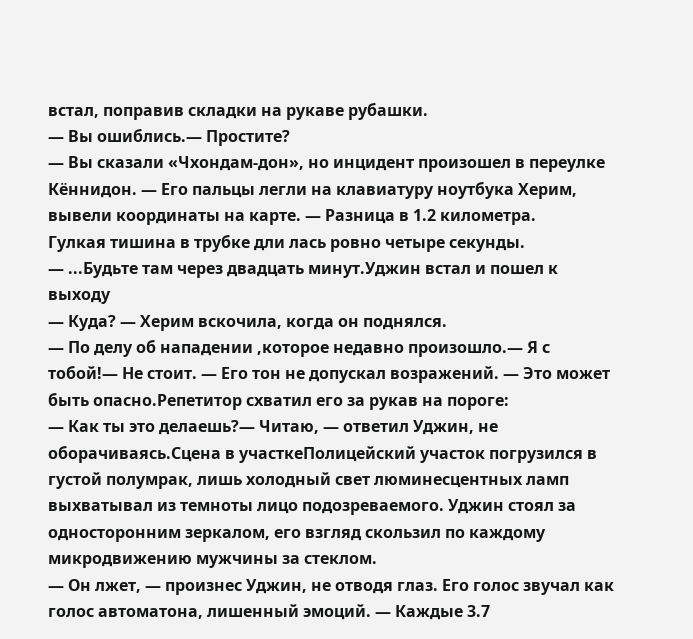встал, поправив складки на рукаве рубашки.
— Вы ошиблись.— Простите?
— Вы сказали «Чхондам-дон», но инцидент произошел в переулке Кённидон. — Его пальцы легли на клавиатуру ноутбука Херим, вывели координаты на карте. — Разница в 1.2 километра.
Гулкая тишина в трубке дли лась ровно четыре секунды.
— ...Будьте там через двадцать минут.Уджин встал и пошел к выходу
— Куда? — Херим вскочила, когда он поднялся.
— По делу об нападении ,которое недавно произошло.— Я с тобой!— Не стоит. — Его тон не допускал возражений. — Это может быть опасно.Репетитор схватил его за рукав на пороге:
— Как ты это делаешь?— Читаю, — ответил Уджин, не оборачиваясь.Сцена в участкеПолицейский участок погрузился в густой полумрак, лишь холодный свет люминесцентных ламп выхватывал из темноты лицо подозреваемого. Уджин стоял за односторонним зеркалом, его взгляд скользил по каждому микродвижению мужчины за стеклом.
— Он лжет, — произнес Уджин, не отводя глаз. Его голос звучал как голос автоматона, лишенный эмоций. — Каждые 3.7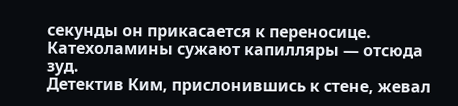секунды он прикасается к переносице. Катехоламины сужают капилляры — отсюда зуд.
Детектив Ким, прислонившись к стене, жевал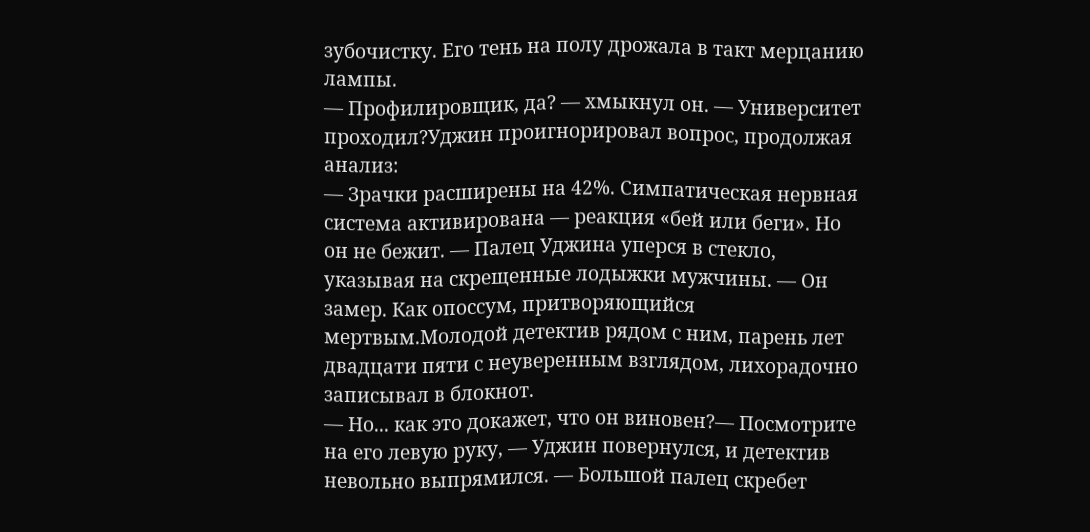зубочистку. Его тень на полу дрожала в такт мерцанию лампы.
— Профилировщик, да? — хмыкнул он. — Университет проходил?Уджин проигнорировал вопрос, продолжая анализ:
— Зрачки расширены на 42%. Симпатическая нервная система активирована — реакция «бей или беги». Но он не бежит. — Палец Уджина уперся в стекло, указывая на скрещенные лодыжки мужчины. — Он замер. Как опоссум, притворяющийся мертвым.Молодой детектив рядом с ним, парень лет двадцати пяти с неуверенным взглядом, лихорадочно записывал в блокнот.
— Но... как это докажет, что он виновен?— Посмотрите на его левую руку, — Уджин повернулся, и детектив невольно выпрямился. — Большой палец скребет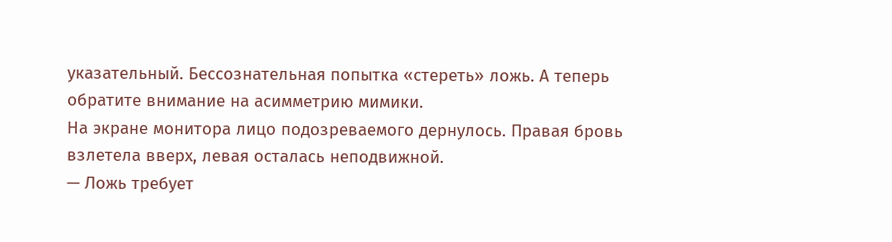указательный. Бессознательная попытка «стереть» ложь. А теперь обратите внимание на асимметрию мимики.
На экране монитора лицо подозреваемого дернулось. Правая бровь взлетела вверх, левая осталась неподвижной.
— Ложь требует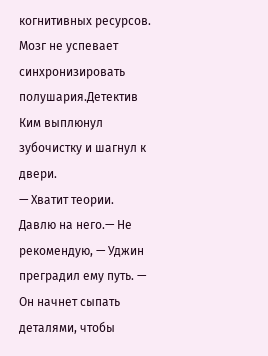когнитивных ресурсов. Мозг не успевает синхронизировать полушария.Детектив Ким выплюнул зубочистку и шагнул к двери.
— Хватит теории. Давлю на него.— Не рекомендую, — Уджин преградил ему путь. — Он начнет сыпать деталями, чтобы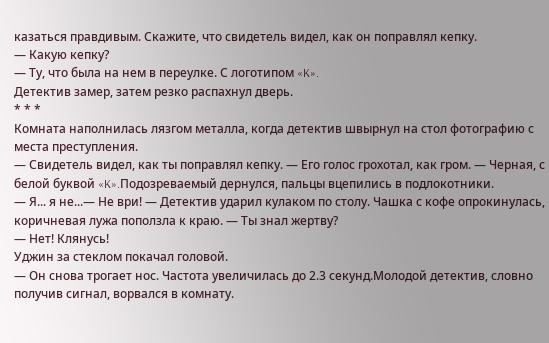казаться правдивым. Скажите, что свидетель видел, как он поправлял кепку.
— Какую кепку?
— Ту, что была на нем в переулке. С логотипом «K».
Детектив замер, затем резко распахнул дверь.
* * *
Комната наполнилась лязгом металла, когда детектив швырнул на стол фотографию с места преступления.
— Свидетель видел, как ты поправлял кепку. — Его голос грохотал, как гром. — Черная, с белой буквой «K».Подозреваемый дернулся, пальцы вцепились в подлокотники.
— Я... я не...— Не ври! — Детектив ударил кулаком по столу. Чашка с кофе опрокинулась, коричневая лужа поползла к краю. — Ты знал жертву?
— Нет! Клянусь!
Уджин за стеклом покачал головой.
— Он снова трогает нос. Частота увеличилась до 2.3 секунд.Молодой детектив, словно получив сигнал, ворвался в комнату.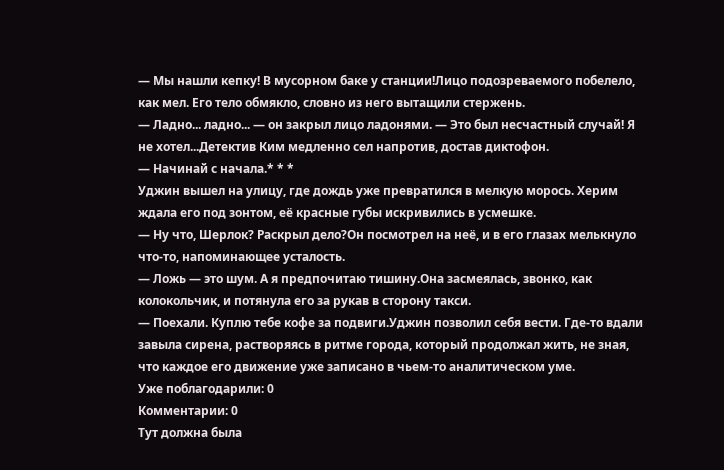— Мы нашли кепку! В мусорном баке у станции!Лицо подозреваемого побелело, как мел. Его тело обмякло, словно из него вытащили стержень.
— Ладно... ладно... — он закрыл лицо ладонями. — Это был несчастный случай! Я не хотел...Детектив Ким медленно сел напротив, достав диктофон.
— Начинай с начала.* * *
Уджин вышел на улицу, где дождь уже превратился в мелкую морось. Херим ждала его под зонтом, её красные губы искривились в усмешке.
— Ну что, Шерлок? Раскрыл дело?Он посмотрел на неё, и в его глазах мелькнуло что-то, напоминающее усталость.
— Ложь — это шум. А я предпочитаю тишину.Она засмеялась, звонко, как колокольчик, и потянула его за рукав в сторону такси.
— Поехали. Куплю тебе кофе за подвиги.Уджин позволил себя вести. Где-то вдали завыла сирена, растворяясь в ритме города, который продолжал жить, не зная, что каждое его движение уже записано в чьем-то аналитическом уме.
Уже поблагодарили: 0
Комментарии: 0
Тут должна была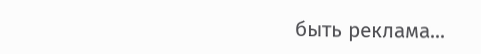быть реклама...